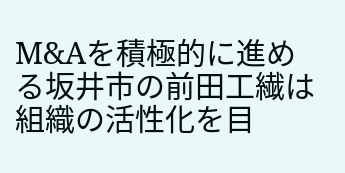M&Aを積極的に進める坂井市の前田工繊は組織の活性化を目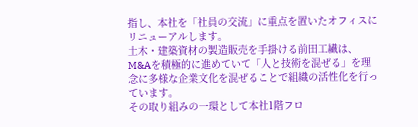指し、本社を「社員の交流」に重点を置いたオフィスにリニューアルします。
土木・建築資材の製造販売を手掛ける前田工繊は、M&Aを積極的に進めていて「人と技術を混ぜる」を理念に多様な企業文化を混ぜることで組織の活性化を行っています。
その取り組みの一環として本社1階フロ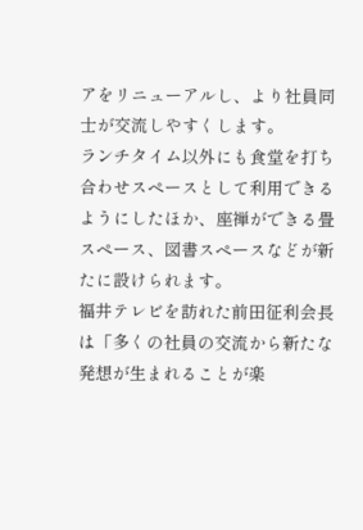アをリニューアルし、より社員同士が交流しやすくします。
ランチタイム以外にも食堂を打ち合わせスペースとして利用できるようにしたほか、座禅ができる畳スペース、図書スペースなどが新たに設けられます。
福井テレビを訪れた前田征利会長は「多くの社員の交流から新たな発想が生まれることが楽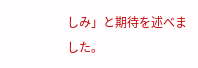しみ」と期待を述べました。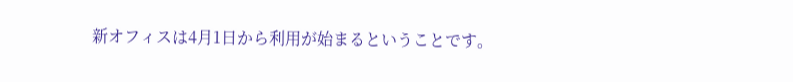新オフィスは4月1日から利用が始まるということです。